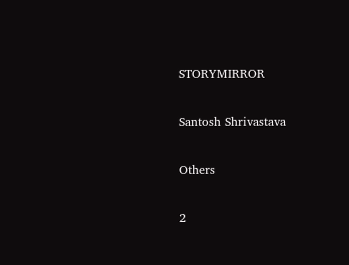STORYMIRROR

Santosh Shrivastava

Others

2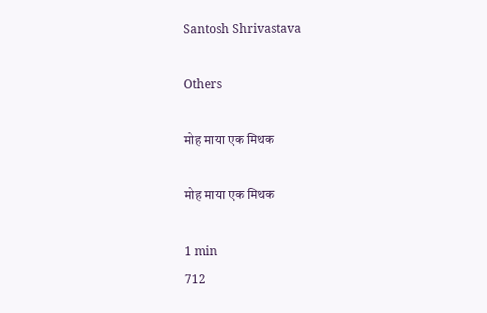Santosh Shrivastava

Others

मोह माया एक मिथक

मोह माया एक मिथक

1 min
712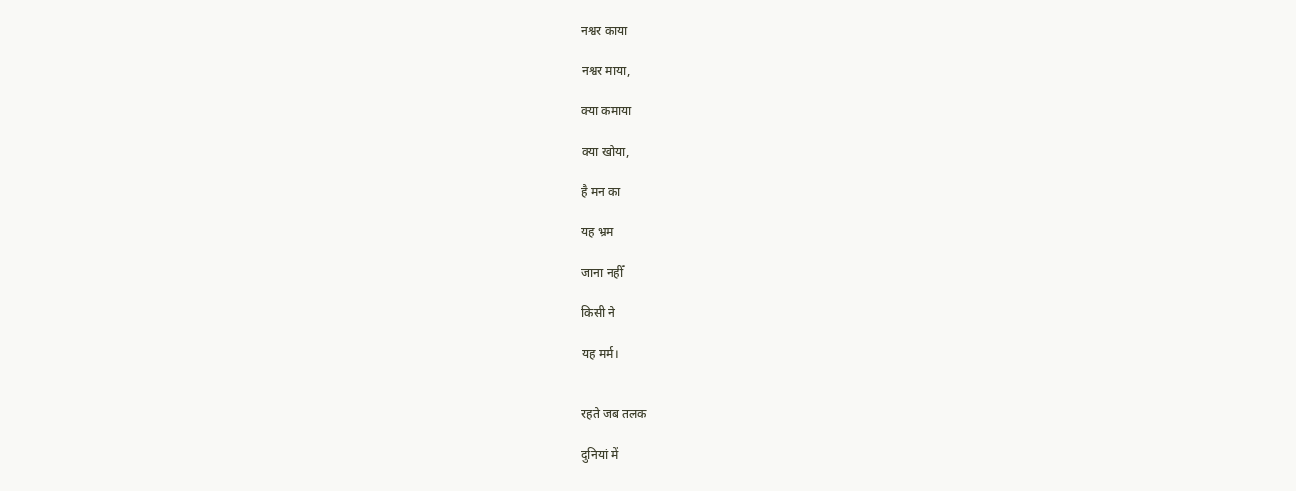नश्वर काया

नश्वर माया,

क्या कमाया

क्या खोया,

है मन का

यह भ्रम

जाना नहीँ

किसी ने

यह मर्म।


रहते जब तलक

दुनियां में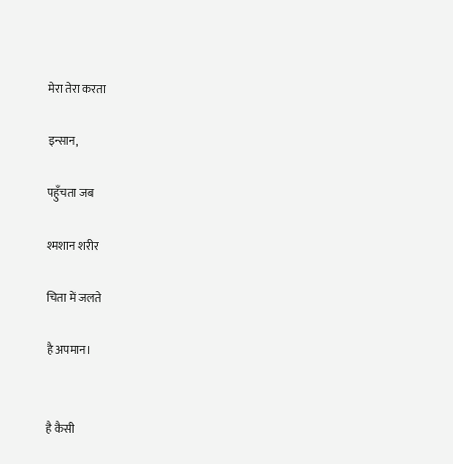मेरा तेरा करता

इन्सान,

पहुँचता जब

श्मशान शरीर

चिता में जलते

है अपमान।


है कैसी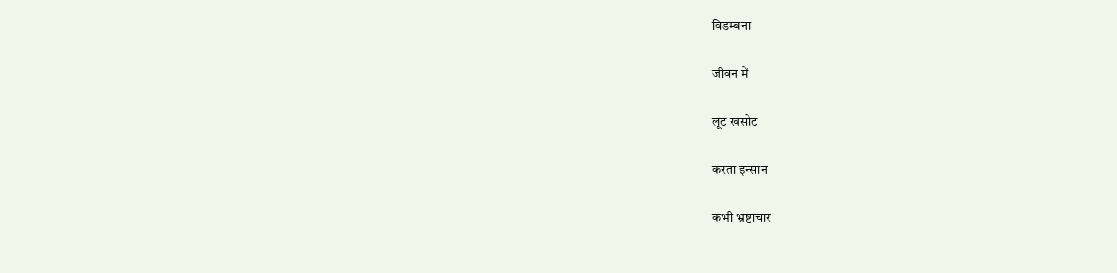विडम्बना

जीवन में

लूट खसोट

करता इन्सान

कभी भ्रष्टाचार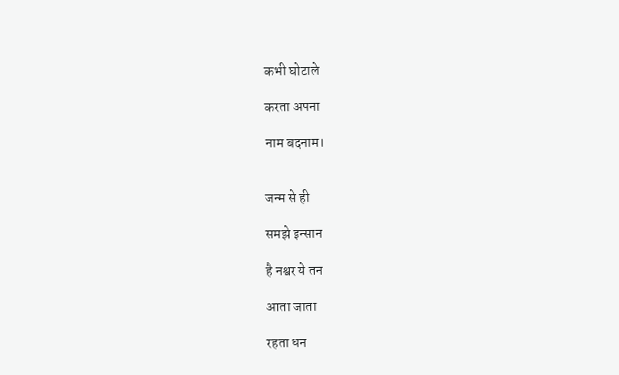कभी घोटाले

करता अपना

नाम बदनाम।


जन्म से ही

समझे इन्सान

है नश्वर ये तन

आता जाता

रहता धन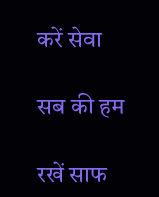करें सेवा

सब की हम

रखें साफ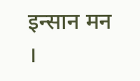इन्सान मन ।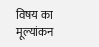विषय का मूल्यांकन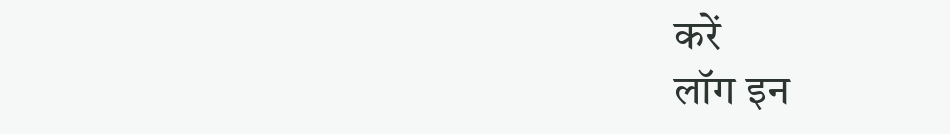करें
लॉग इन